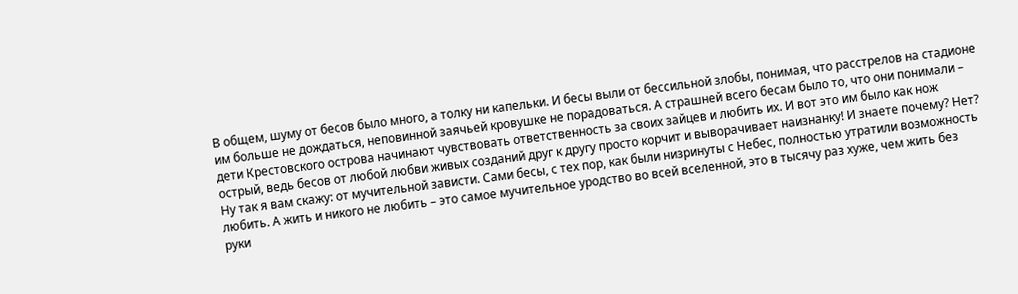В общем, шуму от бесов было много, а толку ни капельки. И бесы выли от бессильной злобы, понимая, что расстрелов на стадионе им больше не дождаться, неповинной заячьей кровушке не порадоваться. А страшней всего бесам было то, что они понимали – дети Крестовского острова начинают чувствовать ответственность за своих зайцев и любить их. И вот это им было как нож острый, ведь бесов от любой любви живых созданий друг к другу просто корчит и выворачивает наизнанку! И знаете почему? Нет? Ну так я вам скажу: от мучительной зависти. Сами бесы, с тех пор, как были низринуты с Небес, полностью утратили возможность любить. А жить и никого не любить – это самое мучительное уродство во всей вселенной, это в тысячу раз хуже, чем жить без руки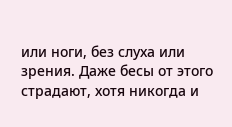или ноги, без слуха или зрения. Даже бесы от этого страдают, хотя никогда и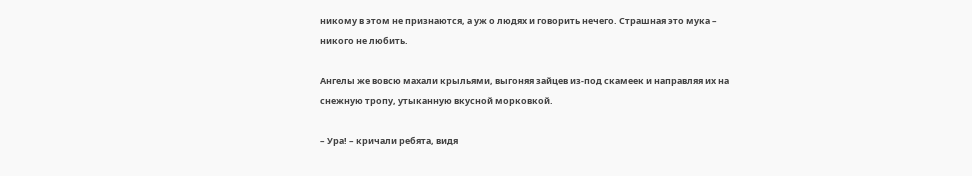никому в этом не признаются, а уж о людях и говорить нечего. Страшная это мука – никого не любить.

Ангелы же вовсю махали крыльями, выгоняя зайцев из-под скамеек и направляя их на снежную тропу, утыканную вкусной морковкой.

– Ура! – кричали ребята, видя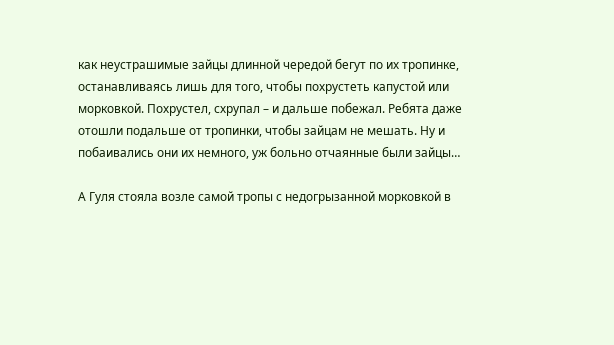как неустрашимые зайцы длинной чередой бегут по их тропинке, останавливаясь лишь для того, чтобы похрустеть капустой или морковкой. Похрустел, схрупал – и дальше побежал. Ребята даже отошли подальше от тропинки, чтобы зайцам не мешать. Ну и побаивались они их немного, уж больно отчаянные были зайцы…

А Гуля стояла возле самой тропы с недогрызанной морковкой в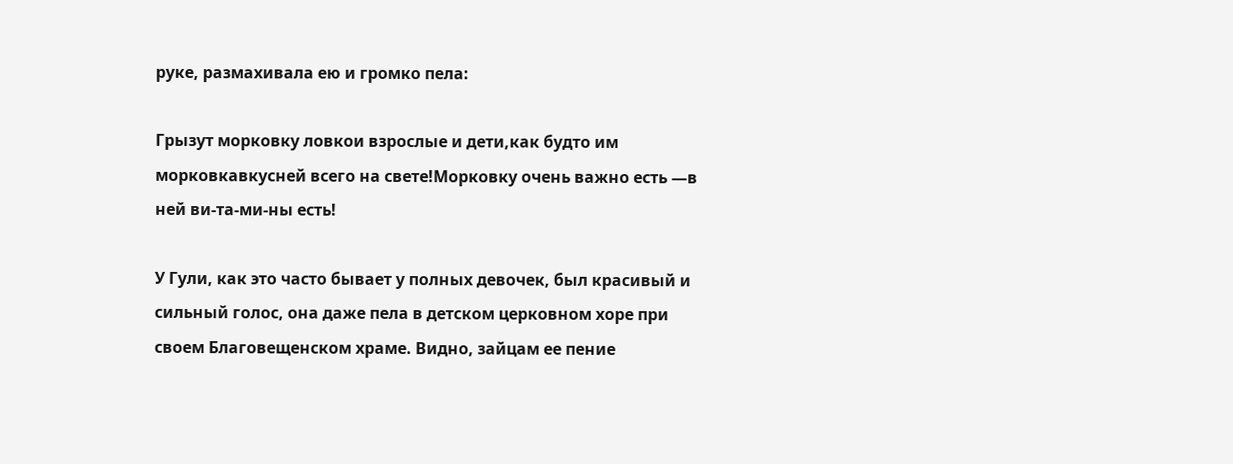руке, размахивала ею и громко пела:

Грызут морковку ловкои взрослые и дети,как будто им морковкавкусней всего на свете!Морковку очень важно есть —в ней ви-та-ми-ны есть!

У Гули, как это часто бывает у полных девочек, был красивый и сильный голос, она даже пела в детском церковном хоре при своем Благовещенском храме. Видно, зайцам ее пение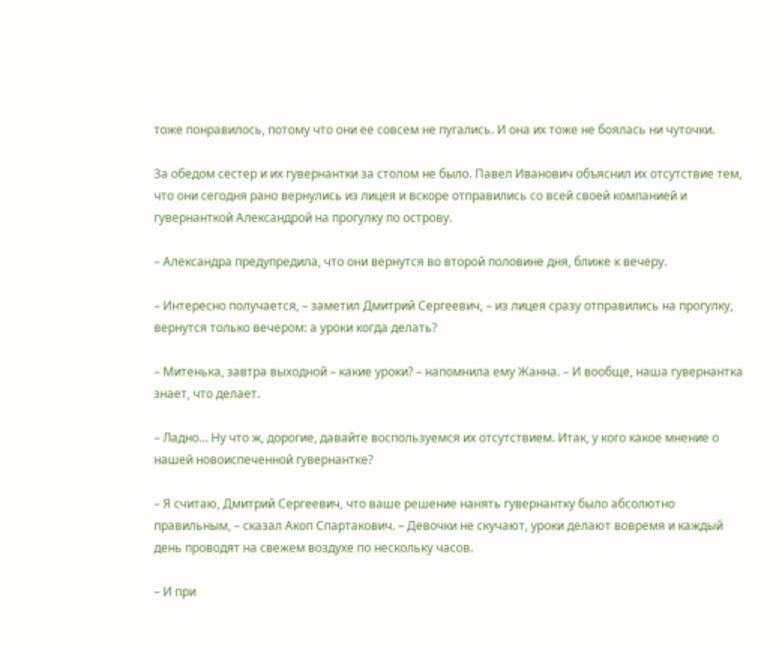тоже понравилось, потому что они ее совсем не пугались. И она их тоже не боялась ни чуточки.

За обедом сестер и их гувернантки за столом не было. Павел Иванович объяснил их отсутствие тем, что они сегодня рано вернулись из лицея и вскоре отправились со всей своей компанией и гувернанткой Александрой на прогулку по острову.

– Александра предупредила, что они вернутся во второй половине дня, ближе к вечеру.

– Интересно получается, – заметил Дмитрий Сергеевич, – из лицея сразу отправились на прогулку, вернутся только вечером: а уроки когда делать?

– Митенька, завтра выходной – какие уроки? – напомнила ему Жанна. – И вообще, наша гувернантка знает, что делает.

– Ладно… Ну что ж, дорогие, давайте воспользуемся их отсутствием. Итак, у кого какое мнение о нашей новоиспеченной гувернантке?

– Я считаю, Дмитрий Сергеевич, что ваше решение нанять гувернантку было абсолютно правильным, – сказал Акоп Спартакович. – Девочки не скучают, уроки делают вовремя и каждый день проводят на свежем воздухе по нескольку часов.

– И при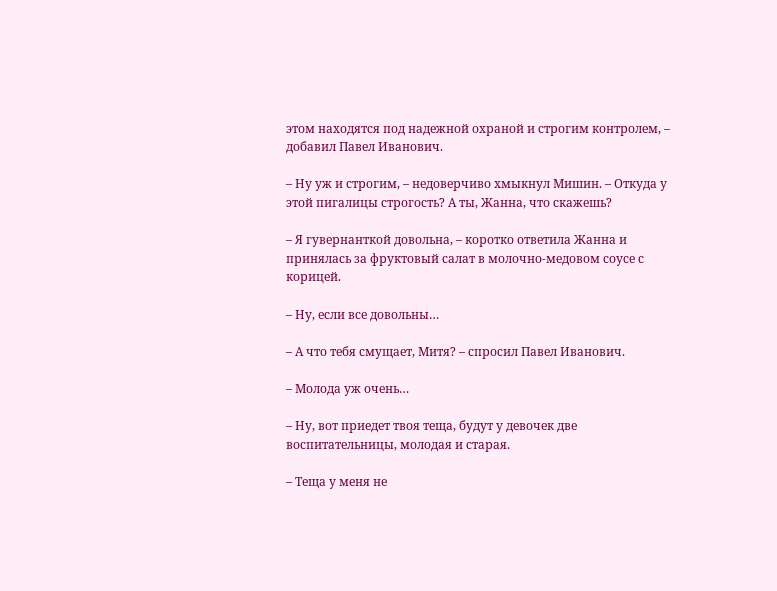этом находятся под надежной охраной и строгим контролем, – добавил Павел Иванович.

– Ну уж и строгим, – недоверчиво хмыкнул Мишин. – Откуда у этой пигалицы строгость? А ты, Жанна, что скажешь?

– Я гувернанткой довольна, – коротко ответила Жанна и принялась за фруктовый салат в молочно-медовом соусе с корицей.

– Ну, если все довольны…

– А что тебя смущает, Митя? – спросил Павел Иванович.

– Молода уж очень…

– Ну, вот приедет твоя теща, будут у девочек две воспитательницы, молодая и старая.

– Теща у меня не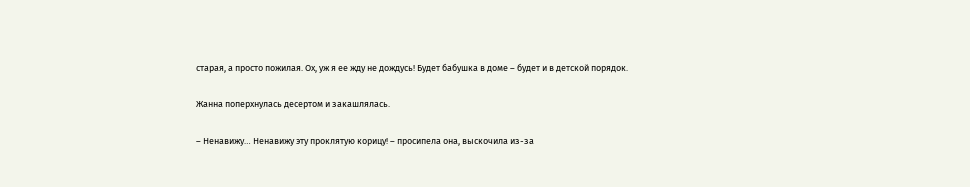старая, а просто пожилая. Ох, уж я ее жду не дождусь! Будет бабушка в доме – будет и в детской порядок.

Жанна поперхнулась десертом и закашлялась.

– Ненавижу… Ненавижу эту проклятую корицу! – просипела она, выскочила из-за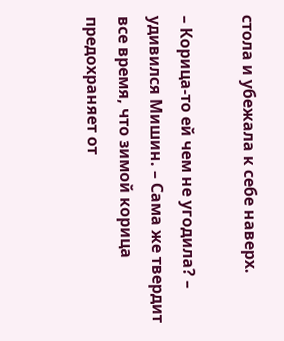стола и убежала к себе наверх.

– Корица-то ей чем не угодила? – удивился Мишин. – Сама же твердит все время, что зимой корица предохраняет от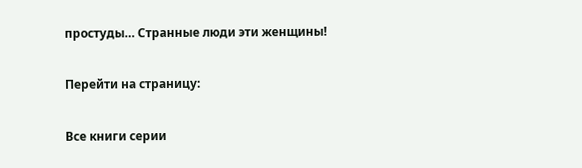простуды… Странные люди эти женщины!

Перейти на страницу:

Все книги серии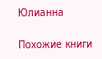Юлианна

Похожие книги